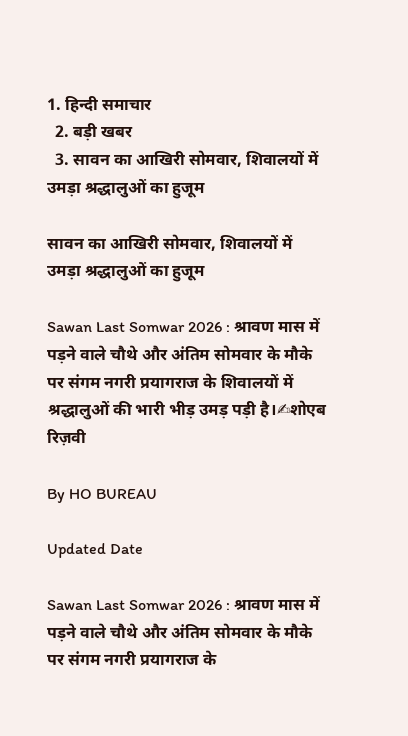1. हिन्दी समाचार
  2. बड़ी खबर
  3. सावन का आखिरी सोमवार, शिवालयों में उमड़ा श्रद्धालुओं का हुजूम

सावन का आखिरी सोमवार, शिवालयों में उमड़ा श्रद्धालुओं का हुजूम

Sawan Last Somwar 2026 : श्रावण मास में पड़ने वाले चौथे और अंतिम सोमवार के मौके पर संगम नगरी प्रयागराज के शिवालयों में श्रद्धालुओं की भारी भीड़ उमड़ पड़ी है।✍शोएब रिज़वी

By HO BUREAU

Updated Date

Sawan Last Somwar 2026 : श्रावण मास में पड़ने वाले चौथे और अंतिम सोमवार के मौके पर संगम नगरी प्रयागराज के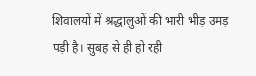शिवालयों में श्रद्धालुओं की भारी भीड़ उमड़ पड़ी है। सुबह से ही हो रही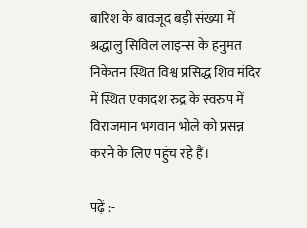बारिश के बावजूद बड़ी संख्या में श्रद्धालु सिविल लाइन्स के हनुमत निकेतन स्थित विश्व प्रसिद्ध शिव मंदिर में स्थित एकादश रुद्र के स्वरुप में विराजमान भगवान भोले को प्रसन्न करने के लिए पहुंच रहे हैं।

पढ़ें :-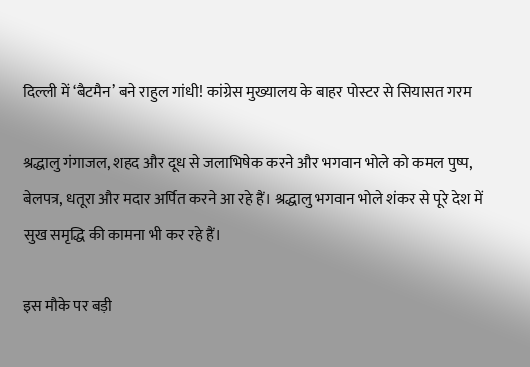दिल्ली में ‘बैटमैन’ बने राहुल गांधी! कांग्रेस मुख्यालय के बाहर पोस्टर से सियासत गरम

श्रद्धालु गंगाजल, शहद और दूध से जलाभिषेक करने और भगवान भोले को कमल पुष्प, बेलपत्र, धतूरा और मदार अर्पित करने आ रहे हैं। श्रद्धालु भगवान भोले शंकर से पूरे देश में सुख समृद्धि की कामना भी कर रहे हैं।

इस मौके पर बड़ी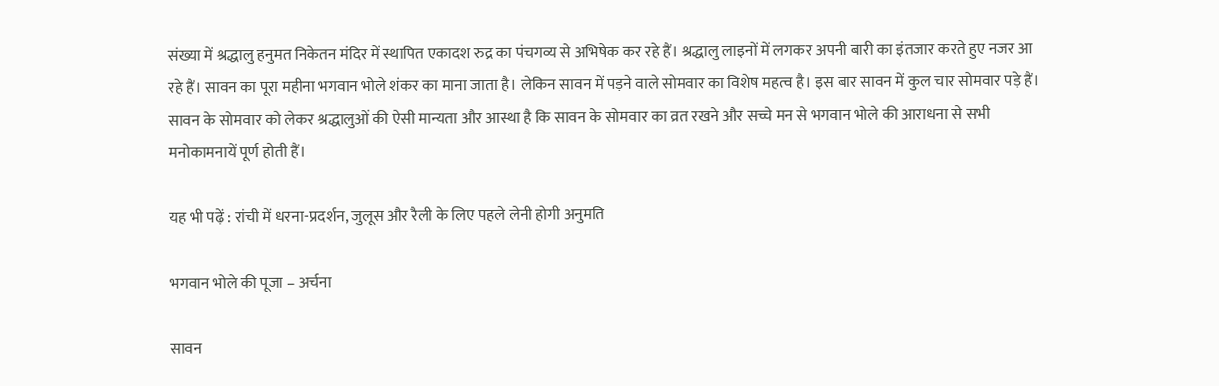संख्या में श्रद्धालु हनुमत निकेतन मंदिर में स्थापित एकादश रुद्र का पंचगव्य से अभिषेक कर रहे हैं। श्रद्धालु लाइनों में लगकर अपनी बारी का इंतजार करते हुए नजर आ रहे हैं। सावन का पूरा महीना भगवान भोले शंकर का माना जाता है। लेकिन सावन में पड़ने वाले सोमवार का विशेष महत्व है। इस बार सावन में कुल चार सोमवार पड़े हैं। सावन के सोमवार को लेकर श्रद्धालुओं की ऐसी मान्यता और आस्था है कि सावन के सोमवार का व्रत रखने और सच्चे मन से भगवान भोले की आराधना से सभी मनोकामनायें पूर्ण होती हैं।

यह भी पढ़ें : रांची में धरना-प्रदर्शन, जुलूस और रैली के लिए पहले लेनी होगी अनुमति

भगवान भोले की पूजा – अर्चना

सावन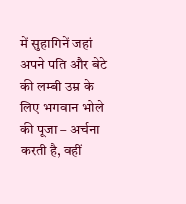में सुहागिनें जहां अपने पति और बेटे की लम्बी उम्र के लिए भगवान भोले की पूजा – अर्चना करती है, वहीं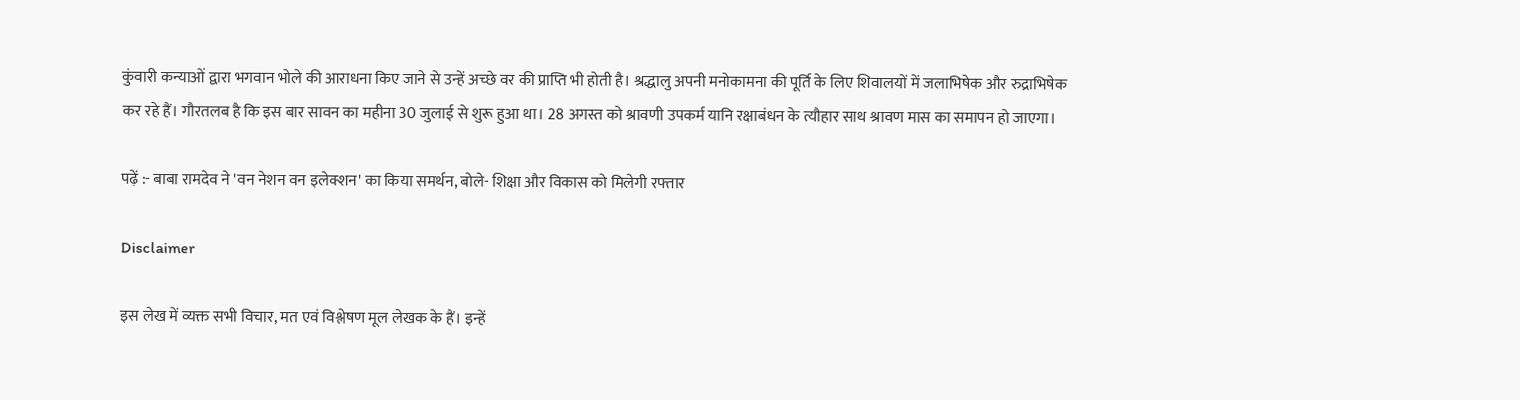कुंवारी कन्याओं द्वारा भगवान भोले की आराधना किए जाने से उन्हें अच्छे वर की प्राप्ति भी होती है। श्रद्धालु अपनी मनोकामना की पूर्ति के लिए शिवालयों में जलाभिषेक और रुद्राभिषेक कर रहे हैं। गौरतलब है कि इस बार सावन का महीना 30 जुलाई से शुरू हुआ था। 28 अगस्त को श्रावणी उपकर्म यानि रक्षाबंधन के त्यौहार साथ श्रावण मास का समापन हो जाएगा।

पढ़ें :- बाबा रामदेव ने 'वन नेशन वन इलेक्शन' का किया समर्थन, बोले- शिक्षा और विकास को मिलेगी रफ्तार

Disclaimer

इस लेख में व्यक्त सभी विचार, मत एवं विश्लेषण मूल लेखक के हैं। इन्हें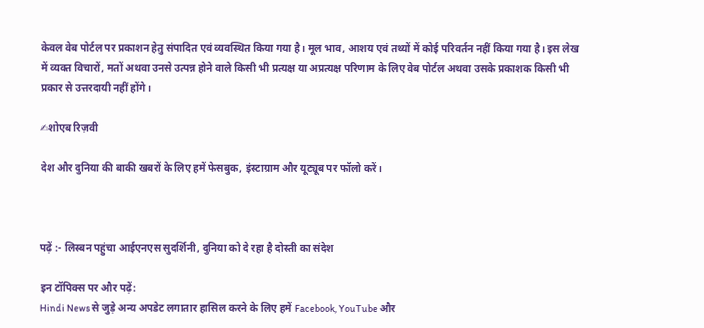केवल वेब पोर्टल पर प्रकाशन हेतु संपादित एवं व्यवस्थित किया गया है। मूल भाव, आशय एवं तथ्यों में कोई परिवर्तन नहीं किया गया है। इस लेख में व्यक्त विचारों, मतों अथवा उनसे उत्पन्न होने वाले किसी भी प्रत्यक्ष या अप्रत्यक्ष परिणाम के लिए वेब पोर्टल अथवा उसके प्रकाशक किसी भी प्रकार से उत्तरदायी नहीं होंगे।

✍शोएब रिज़वी

देश और दुनिया की बाकी खबरों के लिए हमें फेसबुक, इंस्टाग्राम और यूट्यूब पर फॉलो करें।



पढ़ें :- लिस्बन पहुंचा आईएनएस सुदर्शिनी, दुनिया को दे रहा है दोस्ती का संदेश

इन टॉपिक्स पर और पढ़ें:
Hindi News से जुड़े अन्य अपडेट लगातार हासिल करने के लिए हमें Facebook, YouTube और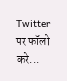Twitter पर फॉलो करे...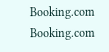Booking.com
Booking.com